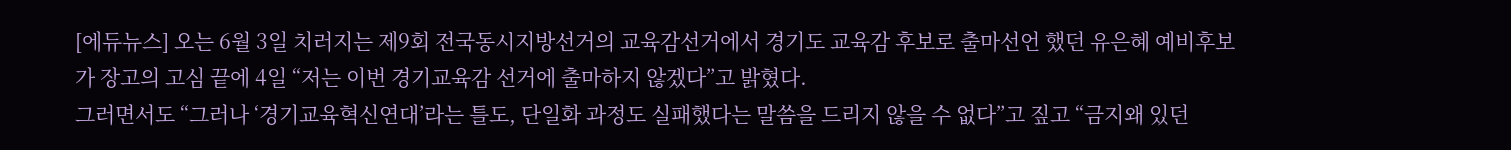[에듀뉴스] 오는 6월 3일 치러지는 제9회 전국동시지방선거의 교육감선거에서 경기도 교육감 후보로 출마선언 했던 유은혜 예비후보가 장고의 고심 끝에 4일 “저는 이번 경기교육감 선거에 출마하지 않겠다”고 밝혔다.
그러면서도 “그러나 ‘경기교육혁신연대’라는 틀도, 단일화 과정도 실패했다는 말씀을 드리지 않을 수 없다”고 짚고 “금지왜 있던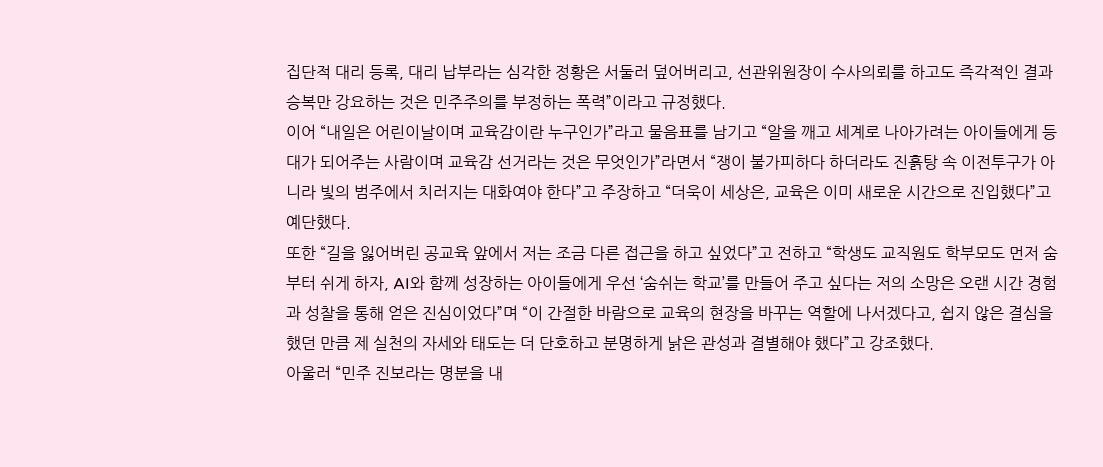집단적 대리 등록, 대리 납부라는 심각한 정황은 서둘러 덮어버리고, 선관위원장이 수사의뢰를 하고도 즉각적인 결과 승복만 강요하는 것은 민주주의를 부정하는 폭력”이라고 규정했다.
이어 “내일은 어린이날이며 교육감이란 누구인가”라고 물음표를 남기고 “알을 깨고 세계로 나아가려는 아이들에게 등대가 되어주는 사람이며 교육감 선거라는 것은 무엇인가”라면서 “쟁이 불가피하다 하더라도 진흙탕 속 이전투구가 아니라 빛의 범주에서 치러지는 대화여야 한다”고 주장하고 “더욱이 세상은, 교육은 이미 새로운 시간으로 진입했다”고 예단했다.
또한 “길을 잃어버린 공교육 앞에서 저는 조금 다른 접근을 하고 싶었다”고 전하고 “학생도 교직원도 학부모도 먼저 숨부터 쉬게 하자, AI와 함께 성장하는 아이들에게 우선 ‘숨쉬는 학교’를 만들어 주고 싶다는 저의 소망은 오랜 시간 경험과 성찰을 통해 얻은 진심이었다”며 “이 간절한 바람으로 교육의 현장을 바꾸는 역할에 나서겠다고, 쉽지 않은 결심을 했던 만큼 제 실천의 자세와 태도는 더 단호하고 분명하게 낡은 관성과 결별해야 했다”고 강조했다.
아울러 “민주 진보라는 명분을 내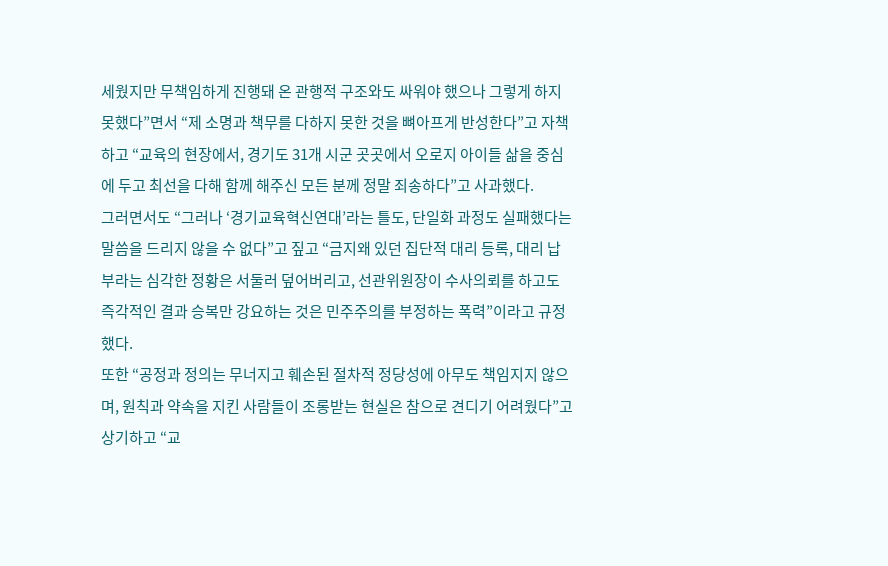세웠지만 무책임하게 진행돼 온 관행적 구조와도 싸워야 했으나 그렇게 하지 못했다”면서 “제 소명과 책무를 다하지 못한 것을 뼈아프게 반성한다”고 자책하고 “교육의 현장에서, 경기도 31개 시군 곳곳에서 오로지 아이들 삶을 중심에 두고 최선을 다해 함께 해주신 모든 분께 정말 죄송하다”고 사과했다.
그러면서도 “그러나 ‘경기교육혁신연대’라는 틀도, 단일화 과정도 실패했다는 말씀을 드리지 않을 수 없다”고 짚고 “금지왜 있던 집단적 대리 등록, 대리 납부라는 심각한 정황은 서둘러 덮어버리고, 선관위원장이 수사의뢰를 하고도 즉각적인 결과 승복만 강요하는 것은 민주주의를 부정하는 폭력”이라고 규정했다.
또한 “공정과 정의는 무너지고 훼손된 절차적 정당성에 아무도 책임지지 않으며, 원칙과 약속을 지킨 사람들이 조롱받는 현실은 참으로 견디기 어려웠다”고 상기하고 “교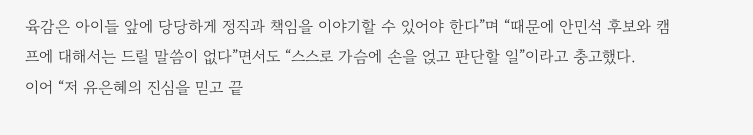육감은 아이들 앞에 당당하게 정직과 책임을 이야기할 수 있어야 한다”며 “때문에 안민석 후보와 캠프에 대해서는 드릴 말씀이 없다”면서도 “스스로 가슴에 손을 얹고 판단할 일”이라고 충고했다.
이어 “저 유은혜의 진심을 믿고 끝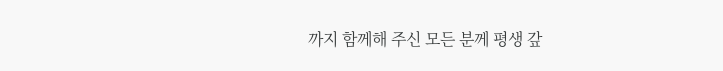까지 함께해 주신 모든 분께 평생 갚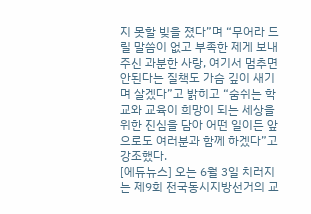지 못할 빚을 졌다”며 “무어라 드릴 말씀이 없고 부족한 제게 보내주신 과분한 사랑, 여기서 멈추면 안된다는 질책도 가슴 깊이 새기며 살겠다”고 밝히고 “숨쉬는 학교와 교육이 희망이 되는 세상을 위한 진심을 담아 어떤 일이든 앞으로도 여러분과 함께 하겠다”고 강조했다.
[에듀뉴스] 오는 6월 3일 치러지는 제9회 전국동시지방선거의 교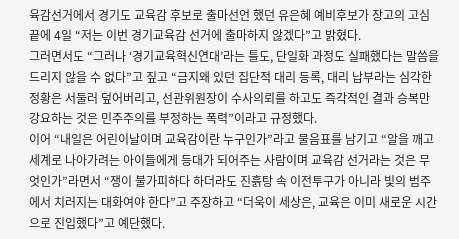육감선거에서 경기도 교육감 후보로 출마선언 했던 유은혜 예비후보가 장고의 고심 끝에 4일 “저는 이번 경기교육감 선거에 출마하지 않겠다”고 밝혔다.
그러면서도 “그러나 ‘경기교육혁신연대’라는 틀도, 단일화 과정도 실패했다는 말씀을 드리지 않을 수 없다”고 짚고 “금지왜 있던 집단적 대리 등록, 대리 납부라는 심각한 정황은 서둘러 덮어버리고, 선관위원장이 수사의뢰를 하고도 즉각적인 결과 승복만 강요하는 것은 민주주의를 부정하는 폭력”이라고 규정했다.
이어 “내일은 어린이날이며 교육감이란 누구인가”라고 물음표를 남기고 “알을 깨고 세계로 나아가려는 아이들에게 등대가 되어주는 사람이며 교육감 선거라는 것은 무엇인가”라면서 “쟁이 불가피하다 하더라도 진흙탕 속 이전투구가 아니라 빛의 범주에서 치러지는 대화여야 한다”고 주장하고 “더욱이 세상은, 교육은 이미 새로운 시간으로 진입했다”고 예단했다.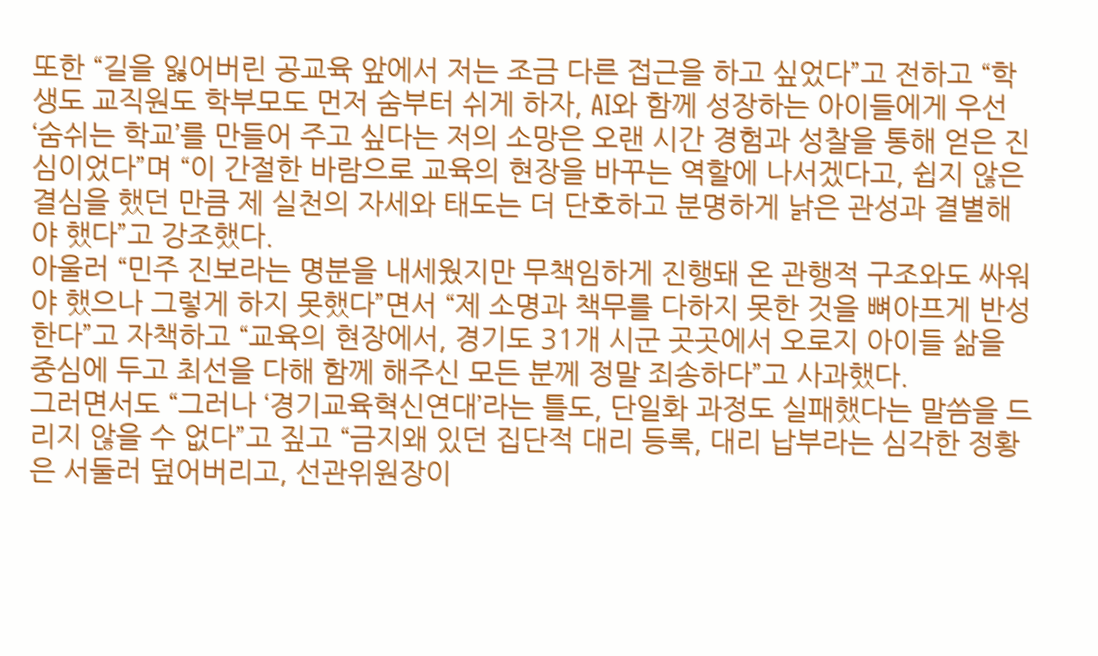또한 “길을 잃어버린 공교육 앞에서 저는 조금 다른 접근을 하고 싶었다”고 전하고 “학생도 교직원도 학부모도 먼저 숨부터 쉬게 하자, AI와 함께 성장하는 아이들에게 우선 ‘숨쉬는 학교’를 만들어 주고 싶다는 저의 소망은 오랜 시간 경험과 성찰을 통해 얻은 진심이었다”며 “이 간절한 바람으로 교육의 현장을 바꾸는 역할에 나서겠다고, 쉽지 않은 결심을 했던 만큼 제 실천의 자세와 태도는 더 단호하고 분명하게 낡은 관성과 결별해야 했다”고 강조했다.
아울러 “민주 진보라는 명분을 내세웠지만 무책임하게 진행돼 온 관행적 구조와도 싸워야 했으나 그렇게 하지 못했다”면서 “제 소명과 책무를 다하지 못한 것을 뼈아프게 반성한다”고 자책하고 “교육의 현장에서, 경기도 31개 시군 곳곳에서 오로지 아이들 삶을 중심에 두고 최선을 다해 함께 해주신 모든 분께 정말 죄송하다”고 사과했다.
그러면서도 “그러나 ‘경기교육혁신연대’라는 틀도, 단일화 과정도 실패했다는 말씀을 드리지 않을 수 없다”고 짚고 “금지왜 있던 집단적 대리 등록, 대리 납부라는 심각한 정황은 서둘러 덮어버리고, 선관위원장이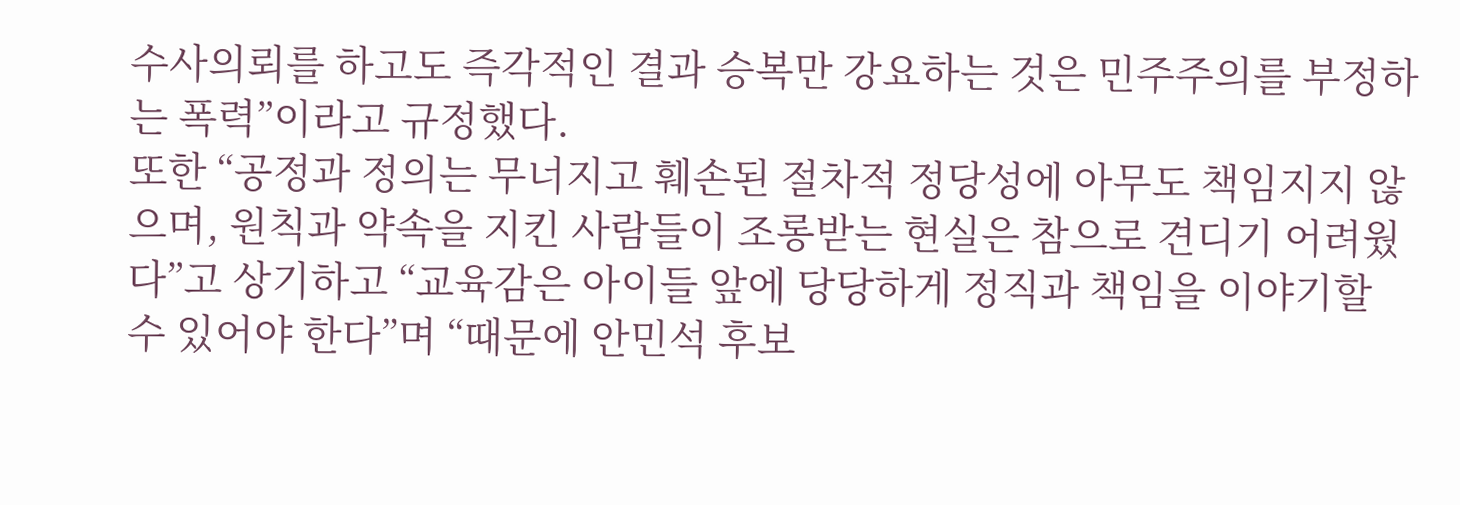수사의뢰를 하고도 즉각적인 결과 승복만 강요하는 것은 민주주의를 부정하는 폭력”이라고 규정했다.
또한 “공정과 정의는 무너지고 훼손된 절차적 정당성에 아무도 책임지지 않으며, 원칙과 약속을 지킨 사람들이 조롱받는 현실은 참으로 견디기 어려웠다”고 상기하고 “교육감은 아이들 앞에 당당하게 정직과 책임을 이야기할 수 있어야 한다”며 “때문에 안민석 후보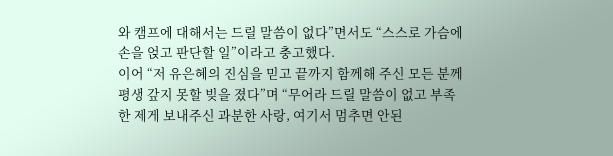와 캠프에 대해서는 드릴 말씀이 없다”면서도 “스스로 가슴에 손을 얹고 판단할 일”이라고 충고했다.
이어 “저 유은혜의 진심을 믿고 끝까지 함께해 주신 모든 분께 평생 갚지 못할 빚을 졌다”며 “무어라 드릴 말씀이 없고 부족한 제게 보내주신 과분한 사랑, 여기서 멈추면 안된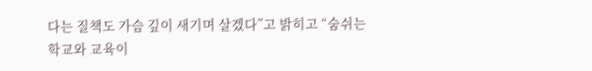다는 질책도 가슴 깊이 새기며 살겠다”고 밝히고 “숨쉬는 학교와 교육이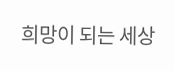희망이 되는 세상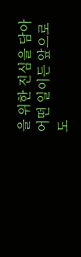을 위한 진심을 담아 어떤 일이든 앞으로도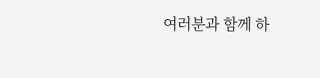여러분과 함께 하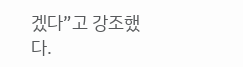겠다”고 강조했다.